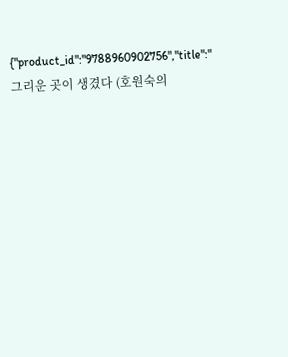{"product_id":"9788960902756","title":"그리운 곳이 생겼다 (호원숙의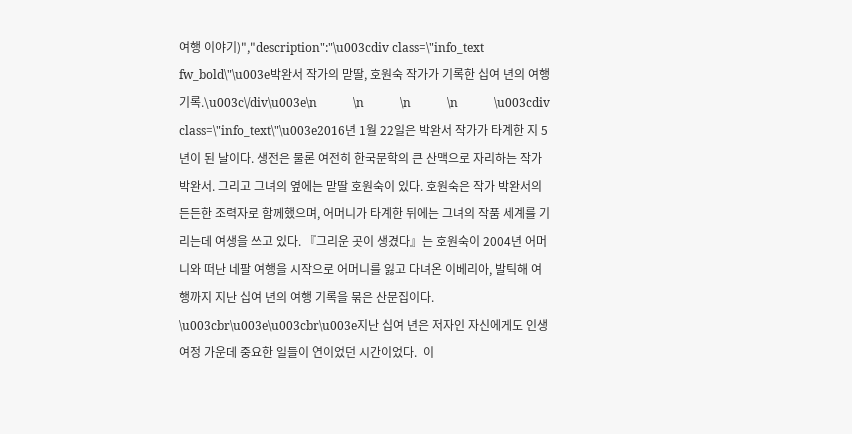여행 이야기)","description":"\u003cdiv class=\"info_text fw_bold\"\u003e박완서 작가의 맏딸, 호원숙 작가가 기록한 십여 년의 여행 기록.\u003c\/div\u003e\n            \n            \n            \n            \u003cdiv class=\"info_text\"\u003e2016년 1월 22일은 박완서 작가가 타계한 지 5년이 된 날이다. 생전은 물론 여전히 한국문학의 큰 산맥으로 자리하는 작가 박완서. 그리고 그녀의 옆에는 맏딸 호원숙이 있다. 호원숙은 작가 박완서의 든든한 조력자로 함께했으며, 어머니가 타계한 뒤에는 그녀의 작품 세계를 기리는데 여생을 쓰고 있다. 『그리운 곳이 생겼다』는 호원숙이 2004년 어머니와 떠난 네팔 여행을 시작으로 어머니를 잃고 다녀온 이베리아, 발틱해 여행까지 지난 십여 년의 여행 기록을 묶은 산문집이다. \u003cbr\u003e\u003cbr\u003e지난 십여 년은 저자인 자신에게도 인생 여정 가운데 중요한 일들이 연이었던 시간이었다.  이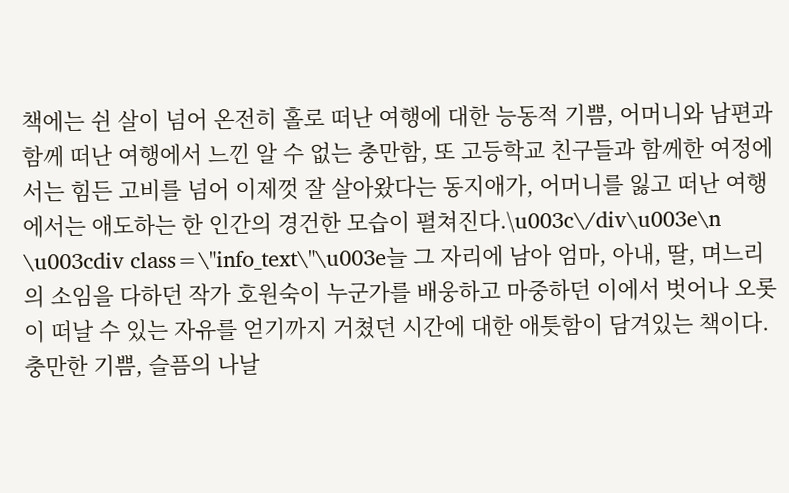책에는 쉰 살이 넘어 온전히 홀로 떠난 여행에 대한 능동적 기쁨, 어머니와 남편과 함께 떠난 여행에서 느낀 알 수 없는 충만함, 또 고등학교 친구들과 함께한 여정에서는 힘든 고비를 넘어 이제껏 잘 살아왔다는 동지애가, 어머니를 잃고 떠난 여행에서는 애도하는 한 인간의 경건한 모습이 펼쳐진다.\u003c\/div\u003e\n            \u003cdiv class=\"info_text\"\u003e늘 그 자리에 남아 엄마, 아내, 딸, 며느리의 소임을 다하던 작가 호원숙이 누군가를 배웅하고 마중하던 이에서 벗어나 오롯이 떠날 수 있는 자유를 얻기까지 거쳤던 시간에 대한 애틋함이 담겨있는 책이다. 충만한 기쁨, 슬픔의 나날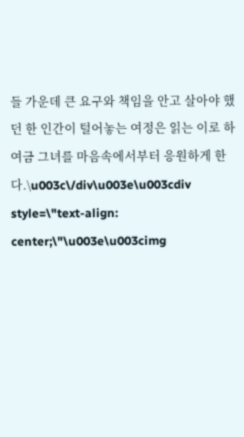들 가운데 큰 요구와 책임을 안고 살아야 했던 한 인간이 털어놓는 여정은 읽는 이로 하여금 그녀를 마음속에서부터 응원하게 한다.\u003c\/div\u003e\u003cdiv style=\"text-align: center;\"\u003e\u003cimg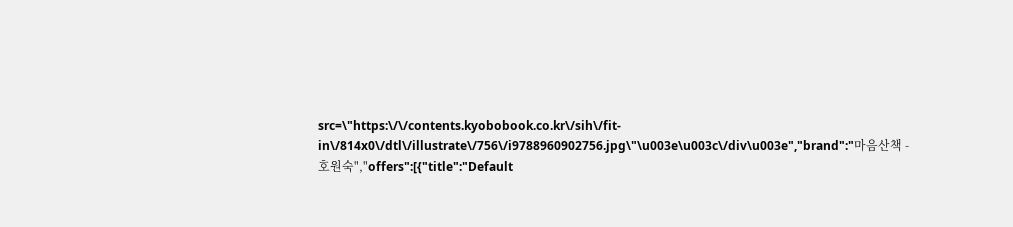src=\"https:\/\/contents.kyobobook.co.kr\/sih\/fit-in\/814x0\/dtl\/illustrate\/756\/i9788960902756.jpg\"\u003e\u003c\/div\u003e","brand":"마음산책 - 호원숙","offers":[{"title":"Default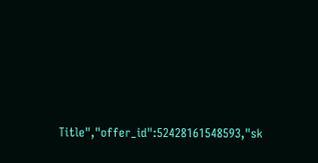Title","offer_id":52428161548593,"sk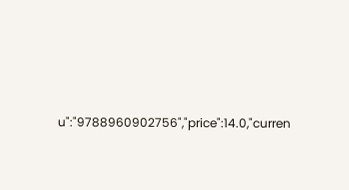u":"9788960902756","price":14.0,"curren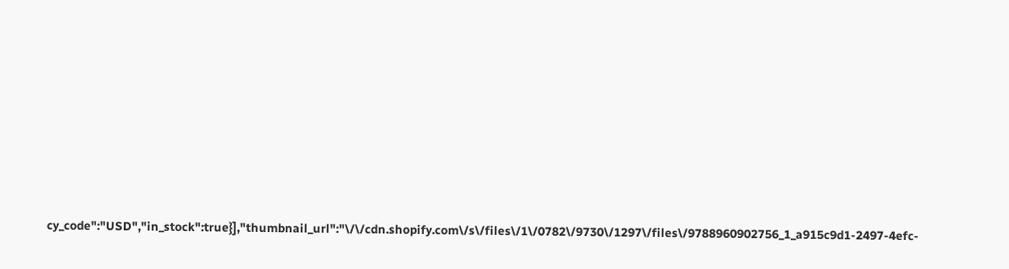cy_code":"USD","in_stock":true}],"thumbnail_url":"\/\/cdn.shopify.com\/s\/files\/1\/0782\/9730\/1297\/files\/9788960902756_1_a915c9d1-2497-4efc-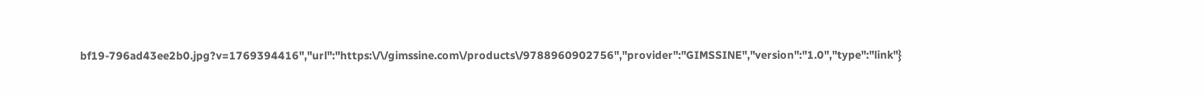bf19-796ad43ee2b0.jpg?v=1769394416","url":"https:\/\/gimssine.com\/products\/9788960902756","provider":"GIMSSINE","version":"1.0","type":"link"}